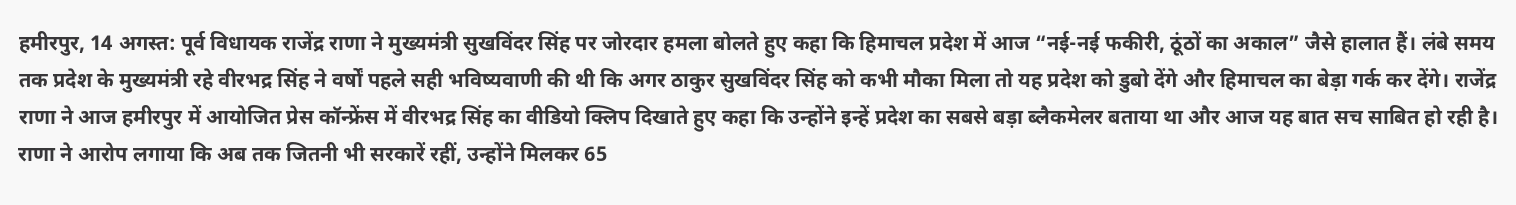हमीरपुर, 14 अगस्त: पूर्व विधायक राजेंद्र राणा ने मुख्यमंत्री सुखविंदर सिंह पर जोरदार हमला बोलते हुए कहा कि हिमाचल प्रदेश में आज “नई-नई फकीरी, ठूंठों का अकाल” जैसे हालात हैं। लंबे समय तक प्रदेश के मुख्यमंत्री रहे वीरभद्र सिंह ने वर्षों पहले सही भविष्यवाणी की थी कि अगर ठाकुर सुखविंदर सिंह को कभी मौका मिला तो यह प्रदेश को डुबो देंगे और हिमाचल का बेड़ा गर्क कर देंगे। राजेंद्र राणा ने आज हमीरपुर में आयोजित प्रेस कॉन्फ्रेंस में वीरभद्र सिंह का वीडियो क्लिप दिखाते हुए कहा कि उन्होंने इन्हें प्रदेश का सबसे बड़ा ब्लैकमेलर बताया था और आज यह बात सच साबित हो रही है।
राणा ने आरोप लगाया कि अब तक जितनी भी सरकारें रहीं, उन्होंने मिलकर 65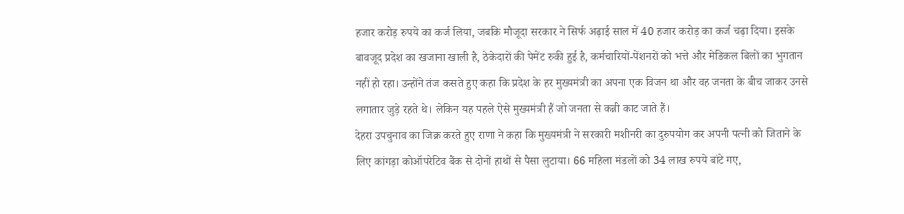हजार करोड़ रुपये का कर्ज लिया, जबकि मौजूदा सरकार ने सिर्फ अढ़ाई साल में 40 हजार करोड़ का कर्ज चढ़ा दिया। इसके बावजूद प्रदेश का खजाना खाली है, ठेकेदारों की पेमेंट रुकी हुई है, कर्मचारियों-पेंशनरों को भत्ते और मेडिकल बिलों का भुगतान नहीं हो रहा। उन्होंने तंज कसते हुए कहा कि प्रदेश के हर मुख्यमंत्री का अपना एक विजन था और वह जनता के बीच जाकर उनसे लगातार जुड़े रहते थे। लेकिन यह पहले ऐसे मुख्यमंत्री हैं जो जनता से कन्नी काट जाते हैं।
देहरा उपचुनाव का जिक्र करते हुए राणा ने कहा कि मुख्यमंत्री ने सरकारी मशीनरी का दुरुपयोग कर अपनी पत्नी को जिताने के लिए कांगड़ा कोऑपरेटिव बैंक से दोनों हाथों से पैसा लुटाया। 66 महिला मंडलों को 34 लाख रुपये बांटे गए,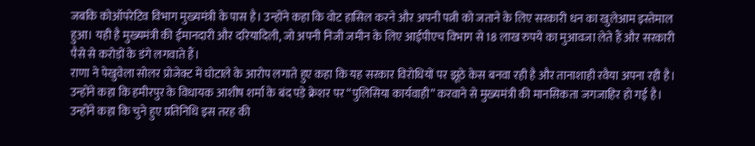जबकि कोऑपरेटिव विभाग मुख्यमंत्री के पास है। उन्होंने कहा कि वोट हासिल करने और अपनी पत्नी को जताने के लिए सरकारी धन का खुलेआम इस्तेमाल हुआ। यही है मुख्यमंत्री की ईमानदारी और दरियादिली, जो अपनी निजी जमीन के लिए आईपीएच विभाग से 18 लाख रुपये का मुआवजा लेते हैं और सरकारी पैसे से करोड़ों के डंगे लगवाते हैं।
राणा ने पेखुवेला सोलर प्रोजेक्ट में घोटाले के आरोप लगाते हुए कहा कि यह सरकार विरोधियों पर झूठे केस बनवा रही है और तानाशाही रवैया अपना रही है। उन्होंने कहा कि हमीरपुर के विधायक आशीष शर्मा के बंद पड़े क्रेशर पर “पुलिसिया कार्यवाही” करवाने से मुख्यमंत्री की मानसिकता जगजाहिर हो गई है। उन्होंने कहा कि चुने हुए प्रतिनिधि इस तरह की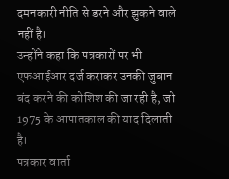दमनकारी नीति से डरने और झुकने वाले नहीं है।
उन्होंने कहा कि पत्रकारों पर भी एफआईआर दर्ज कराकर उनकी जुबान बंद करने की कोशिश की जा रही है, जो 1975 के आपातकाल की याद दिलाती है।
पत्रकार वार्ता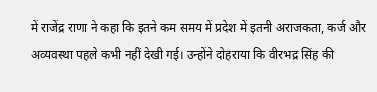में राजेंद्र राणा ने कहा कि इतने कम समय में प्रदेश में इतनी अराजकता, कर्ज और अव्यवस्था पहले कभी नहीं देखी गई। उन्होंने दोहराया कि वीरभद्र सिंह की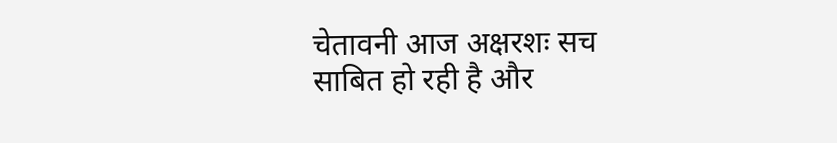चेतावनी आज अक्षरशः सच साबित हो रही है और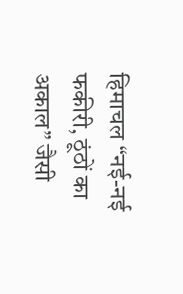हिमाचल “नई-नई फकीरी, ठूंठों का अकाल” जैसी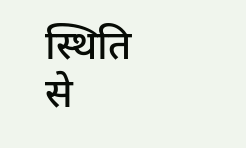स्थिति से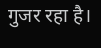गुजर रहा है।